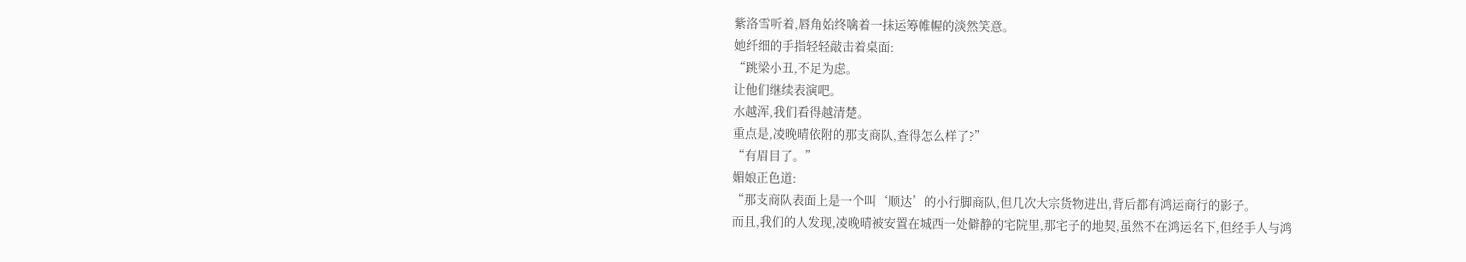紫洛雪听着,唇角始终噙着一抹运筹帷幄的淡然笑意。
她纤细的手指轻轻敲击着桌面:
“跳梁小丑,不足为虑。
让他们继续表演吧。
水越浑,我们看得越清楚。
重点是,凌晚晴依附的那支商队,查得怎么样了?”
“有眉目了。”
媚娘正色道:
“那支商队表面上是一个叫‘顺达’的小行脚商队,但几次大宗货物进出,背后都有鸿运商行的影子。
而且,我们的人发现,凌晚晴被安置在城西一处僻静的宅院里,那宅子的地契,虽然不在鸿运名下,但经手人与鸿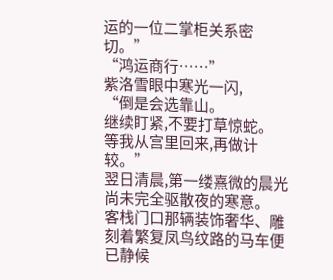运的一位二掌柜关系密切。”
“鸿运商行……”
紫洛雪眼中寒光一闪,
“倒是会选靠山。
继续盯紧,不要打草惊蛇。
等我从宫里回来,再做计较。”
翌日清晨,第一缕熹微的晨光尚未完全驱散夜的寒意。
客栈门口那辆装饰奢华、雕刻着繁复凤鸟纹路的马车便已静候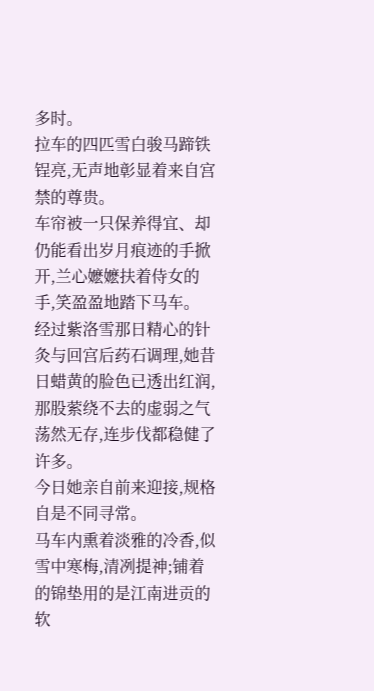多时。
拉车的四匹雪白骏马蹄铁锃亮,无声地彰显着来自宫禁的尊贵。
车帘被一只保养得宜、却仍能看出岁月痕迹的手掀开,兰心嬷嬷扶着侍女的手,笑盈盈地踏下马车。
经过紫洛雪那日精心的针灸与回宫后药石调理,她昔日蜡黄的脸色已透出红润,那股萦绕不去的虚弱之气荡然无存,连步伐都稳健了许多。
今日她亲自前来迎接,规格自是不同寻常。
马车内熏着淡雅的冷香,似雪中寒梅,清冽提神;铺着的锦垫用的是江南进贡的软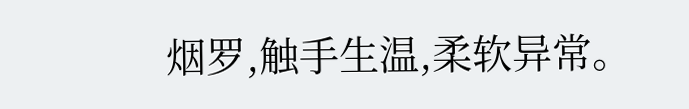烟罗,触手生温,柔软异常。